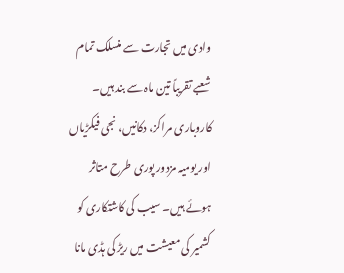وادی میں تجارت سے منسلک تمام شعبے تقریباً تین ماہ سے بند ہیں۔ کاروباری مراکز، دکانیں، نجی فیکڑیاں اور یومیہ مزدور پوری طرح متاثر ہوئے ہیں۔ سیب کی کاشتکاری کو کشمیر کی معیشت میں ریڑ کی ہڈی مانا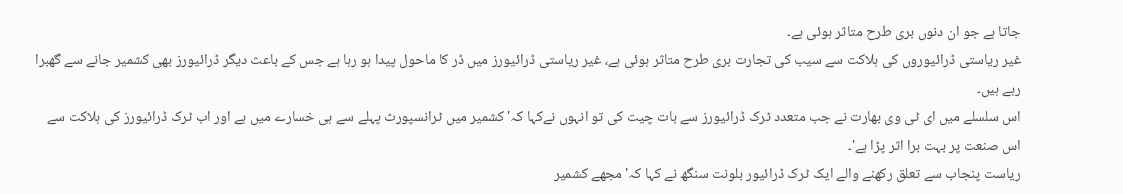جاتا ہے جو ان دنوں بری طرح متاثر ہوئی ہے۔
غیر ریاستی ڈرائیوروں کی ہلاکت سے سیب کی تجارت بری طرح متاثر ہوئی ہے، غیر ریاستی ڈرائیورز میں ڈر کا ماحول پیدا ہو رہا ہے جس کے باعث دیگر ڈرائیورز بھی کشمیر جانے سے گھبرا رہے ہیں۔
اس سلسلے میں ای ٹی وی بھارت نے جب متعدد ٹرک ڈرائیورز سے بات چیت کی تو انہوں نےکہا کہ' کشمیر میں ٹرانسپورٹ پہلے سے ہی خسارے میں ہے اور اب ٹرک ڈرائیورز کی ہلاکت سے اس صنعت پر بہت برا اثر پڑا ہے'۔
ریاست پنجاب سے تعلق رکھنے والے ایک ٹرک ڈرائیور بلونت سنگھ نے کہا کہ' مجھے کشمیر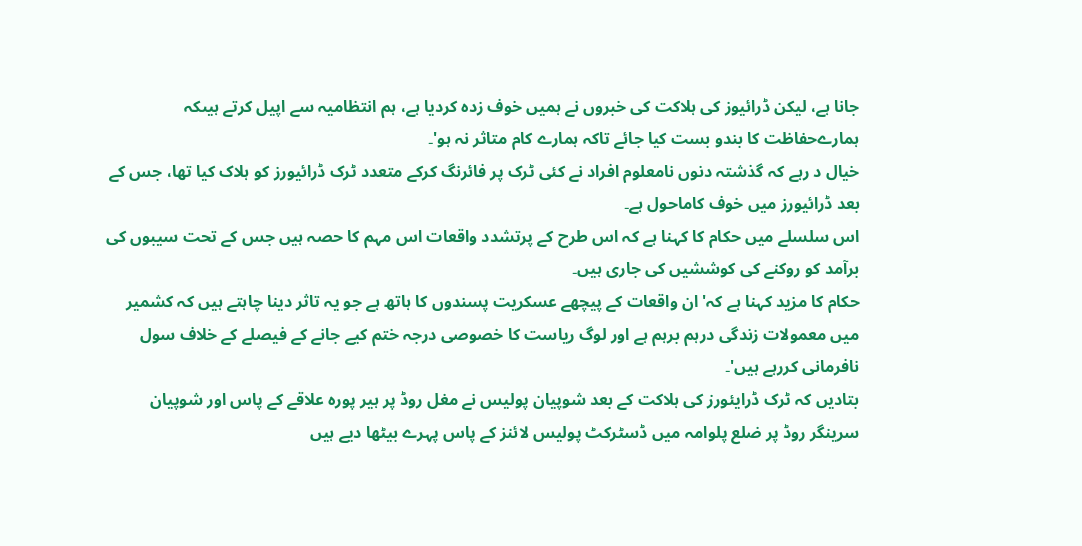جانا ہے، لیکن ڈرائیوز کی ہلاکت کی خبروں نے ہمیں خوف زدہ کردیا ہے، ہم انتظامیہ سے اپیل کرتے ہیںکہ ہمارےحفاظت کا بندو بست کیا جائے تاکہ ہمارے کام متاثر نہ ہو'۔
خیال د رہے کہ گذشتہ دنوں نامعلوم افراد نے کئی ٹرک پر فائرنگ کرکے متعدد ٹرک ڈرائیورز کو ہلاک کیا تھا، جس کے بعد ڈرائیورز میں خوف کاماحول ہے۔
اس سلسلے میں حکام کا کہنا ہے کہ اس طرح کے پرتشدد واقعات اس مہم کا حصہ ہیں جس کے تحت سیبوں کی برآمد کو روکنے کی کوششیں کی جاری ہیں۔
حکام کا مزید کہنا ہے کہ' ان واقعات کے پیچھے عسکریت پسندوں کا ہاتھ ہے جو یہ تاثر دینا چاہتے ہیں کہ کشمیر میں معمولات زندگی درہم برہم ہے اور لوگ ریاست کا خصوصی درجہ ختم کیے جانے کے فیصلے کے خلاف سول نافرمانی کررہے ہیں'۔
بتادیں کہ ٹرک ڈرایئورز کی ہلاکت کے بعد شوپیان پولیس نے مغل روڈ پر ہیر پورہ علاقے کے پاس اور شوپیان سرینگر روڈ پر ضلع پلوامہ میں ڈسٹرکٹ پولیس لائنز کے پاس پہرے بیٹھا دیے ہیں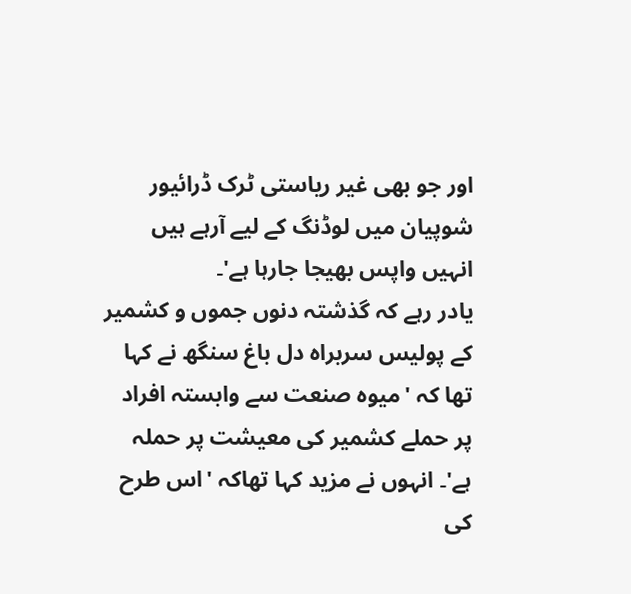اور جو بھی غیر ریاستی ٹرک ڈرائیور شوپیان میں لوڈنگ کے لیے آرہے ہیں انہیں واپس بھیجا جارہا ہے'۔
یادر رہے کہ گذشتہ دنوں جموں و کشمیر کے پولیس سربراہ دل باغ سنگھ نے کہا تھا کہ 'میوہ صنعت سے وابستہ افراد پر حملے کشمیر کی معیشت پر حملہ ہے'۔ انہوں نے مزید کہا تھاکہ 'اس طرح کی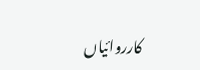کارروائیاں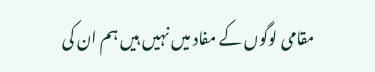مقامی لوگوں کے مفاد میں نہیں ہیں ہم ان کی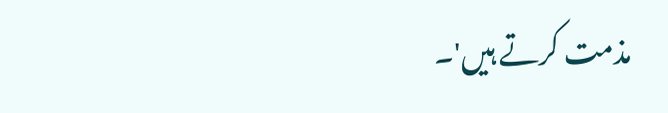مذمت کرتے ہیں'۔